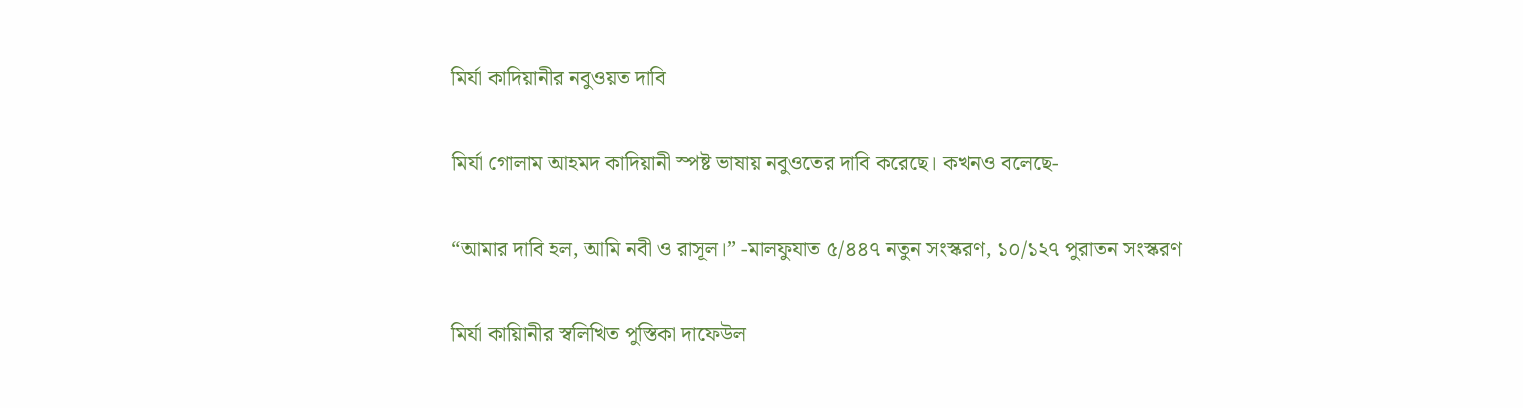মির্যা কাদিয়ানীর নবুওয়ত দাবি

মির্যা গোলাম আহমদ কাদিয়ানী স্পষ্ট ভাষায় নবুওতের দাবি করেছে। কখনও বলেছে-

“আমার দাবি হল, আমি নবী ও রাসূল।” -মালফুযাত ৫/৪৪৭ নতুন সংস্করণ, ১০/১২৭ পুরাতন সংস্করণ

মির্যা কায়িানীর স্বলিখিত পুস্তিকা দাফেউল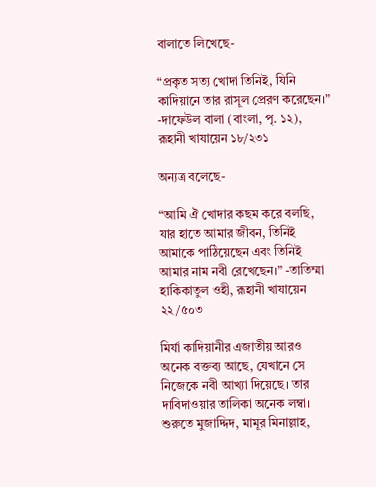বালাতে লিখেছে-

“প্রকৃত সত্য খোদা তিনিই, যিনি কাদিয়ানে তার রাসূল প্রেরণ করেছেন।” -দাফেউল বালা (বাংলা, পৃ. ১২), রূহানী খাযায়েন ১৮/২৩১

অন্যত্র বলেছে-

“আমি ঐ খোদার কছম করে বলছি, যার হাতে আমার জীবন, তিনিই আমাকে পাঠিয়েছেন এবং তিনিই আমার নাম নবী রেখেছেন।” -তাতিম্মা হাকিকাতুল ওহী, রূহানী খাযায়েন ২২/৫০৩

মির্যা কাদিয়ানীর এজাতীয় আরও অনেক বক্তব্য আছে, যেখানে সে নিজেকে নবী আখ্যা দিয়েছে। তার দাবিদাওয়ার তালিকা অনেক লম্বা। শুরুতে মুজাদ্দিদ, মামূর মিনাল্লাহ,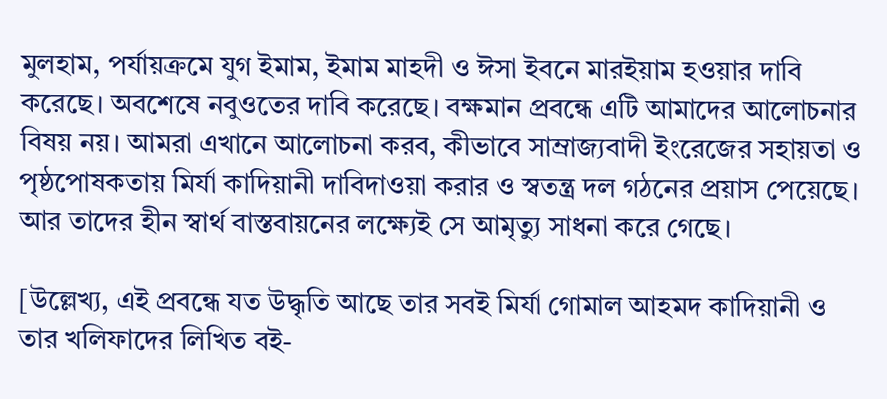মুলহাম, পর্যায়ক্রমে যুগ ইমাম, ইমাম মাহদী ও ঈসা ইবনে মারইয়াম হওয়ার দাবি করেছে। অবশেষে নবুওতের দাবি করেছে। বক্ষমান প্রবন্ধে এটি আমাদের আলোচনার বিষয় নয়। আমরা এখানে আলোচনা করব, কীভাবে সাম্রাজ্যবাদী ইংরেজের সহায়তা ও পৃষ্ঠপোষকতায় মির্যা কাদিয়ানী দাবিদাওয়া করার ও স্বতন্ত্র দল গঠনের প্রয়াস পেয়েছে। আর তাদের হীন স্বার্থ বাস্তবায়নের লক্ষ্যেই সে আমৃত্যু সাধনা করে গেছে।

[উল্লেখ্য, এই প্রবন্ধে যত উদ্ধৃতি আছে তার সবই মির্যা গোমাল আহমদ কাদিয়ানী ও তার খলিফাদের লিখিত বই-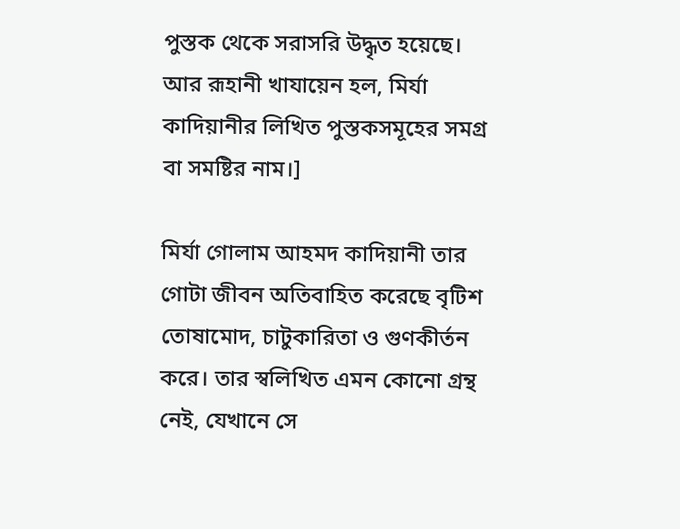পুস্তক থেকে সরাসরি উদ্ধৃত হয়েছে। আর রূহানী খাযায়েন হল, মির্যা কাদিয়ানীর লিখিত পুস্তকসমূহের সমগ্র বা সমষ্টির নাম।]

মির্যা গোলাম আহমদ কাদিয়ানী তার গোটা জীবন অতিবাহিত করেছে বৃটিশ তোষামোদ, চাটুকারিতা ও গুণকীর্তন করে। তার স্বলিখিত এমন কোনো গ্রন্থ নেই, যেখানে সে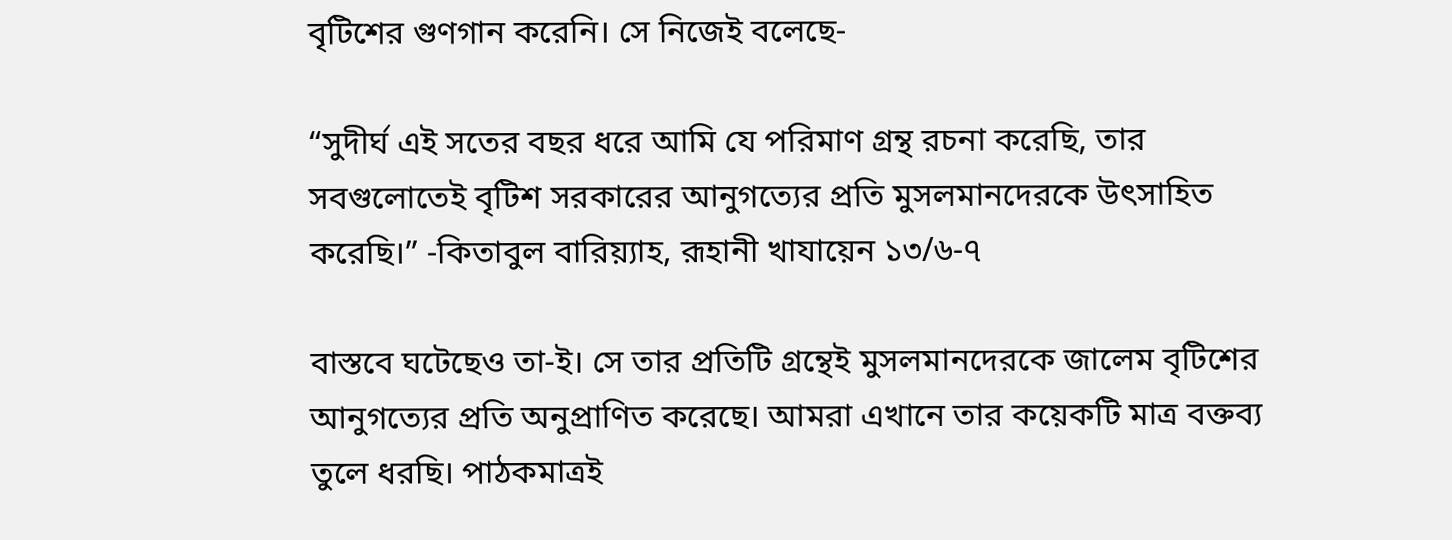বৃটিশের গুণগান করেনি। সে নিজেই বলেছে-

“সুদীর্ঘ এই সতের বছর ধরে আমি যে পরিমাণ গ্রন্থ রচনা করেছি, তার সবগুলোতেই বৃটিশ সরকারের আনুগত্যের প্রতি মুসলমানদেরকে উৎসাহিত করেছি।” -কিতাবুল বারিয়্যাহ, রূহানী খাযায়েন ১৩/৬-৭

বাস্তবে ঘটেছেও তা-ই। সে তার প্রতিটি গ্রন্থেই মুসলমানদেরকে জালেম বৃটিশের আনুগত্যের প্রতি অনুপ্রাণিত করেছে। আমরা এখানে তার কয়েকটি মাত্র বক্তব্য তুলে ধরছি। পাঠকমাত্রই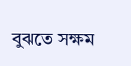বুঝতে সক্ষম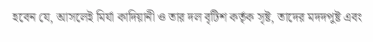হবেন যে, আসলেই মির্যা কাদিয়ানী ও তার দল বৃটিশ কর্তৃক সৃষ্ট, তাদের মদদপুষ্ট এবং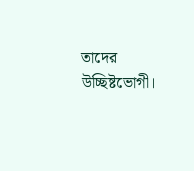তাদের উচ্ছিষ্টভোগী।